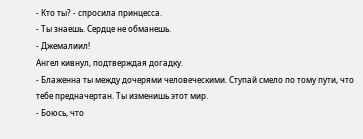- Кто ты? - спросила принцесса.
- Ты знаешь. Сердце не обманешь.
- Джемалиил!
Ангел кивнул, подтверждая догадку.
- Блаженна ты между дочерями человеческими. Ступай смело по тому пути, что тебе предначертан. Ты изменишь этот мир.
- Боюсь, что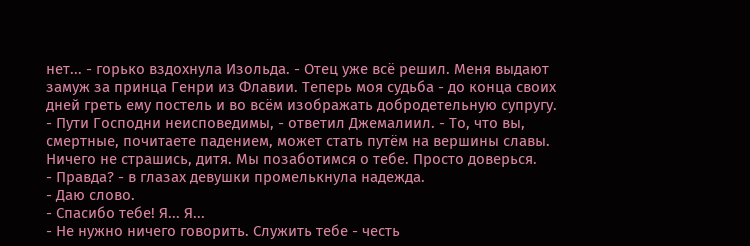нет... - горько вздохнула Изольда. - Отец уже всё решил. Меня выдают замуж за принца Генри из Флавии. Теперь моя судьба - до конца своих дней греть ему постель и во всём изображать добродетельную супругу.
- Пути Господни неисповедимы, - ответил Джемалиил. - То, что вы, смертные, почитаете падением, может стать путём на вершины славы. Ничего не страшись, дитя. Мы позаботимся о тебе. Просто доверься.
- Правда? - в глазах девушки промелькнула надежда.
- Даю слово.
- Спасибо тебе! Я... Я...
- Не нужно ничего говорить. Служить тебе - честь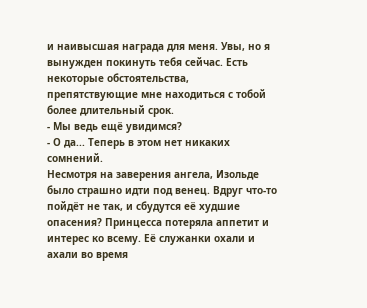и наивысшая награда для меня. Увы, но я вынужден покинуть тебя сейчас. Есть некоторые обстоятельства, препятствующие мне находиться с тобой более длительный срок.
- Мы ведь ещё увидимся?
- О да... Теперь в этом нет никаких сомнений.
Несмотря на заверения ангела, Изольде было страшно идти под венец. Вдруг что-то пойдёт не так, и сбудутся её худшие опасения? Принцесса потеряла аппетит и интерес ко всему. Её служанки охали и ахали во время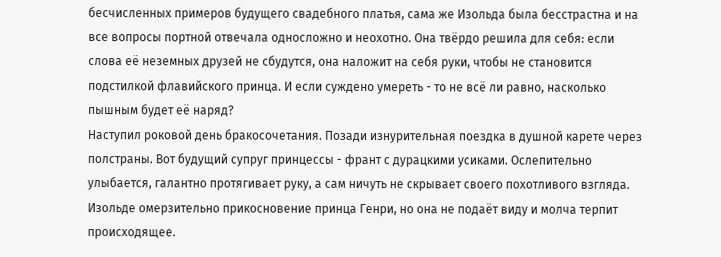бесчисленных примеров будущего свадебного платья, сама же Изольда была бесстрастна и на все вопросы портной отвечала односложно и неохотно. Она твёрдо решила для себя: если слова её неземных друзей не сбудутся, она наложит на себя руки, чтобы не становится подстилкой флавийского принца. И если суждено умереть - то не всё ли равно, насколько пышным будет её наряд?
Наступил роковой день бракосочетания. Позади изнурительная поездка в душной карете через полстраны. Вот будущий супруг принцессы - франт с дурацкими усиками. Ослепительно улыбается, галантно протягивает руку, а сам ничуть не скрывает своего похотливого взгляда. Изольде омерзительно прикосновение принца Генри, но она не подаёт виду и молча терпит происходящее.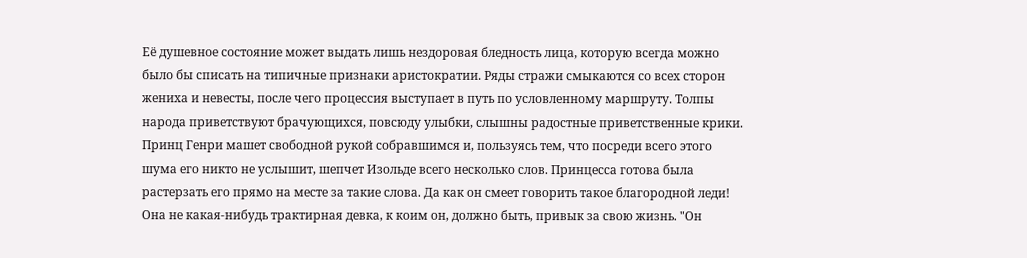Её душевное состояние может выдать лишь нездоровая бледность лица, которую всегда можно было бы списать на типичные признаки аристократии. Ряды стражи смыкаются со всех сторон жениха и невесты, после чего процессия выступает в путь по условленному маршруту. Толпы народа приветствуют брачующихся, повсюду улыбки, слышны радостные приветственные крики. Принц Генри машет свободной рукой собравшимся и, пользуясь тем, что посреди всего этого шума его никто не услышит, шепчет Изольде всего несколько слов. Принцесса готова была растерзать его прямо на месте за такие слова. Да как он смеет говорить такое благородной леди! Она не какая-нибудь трактирная девка, к коим он, должно быть, привык за свою жизнь. "Он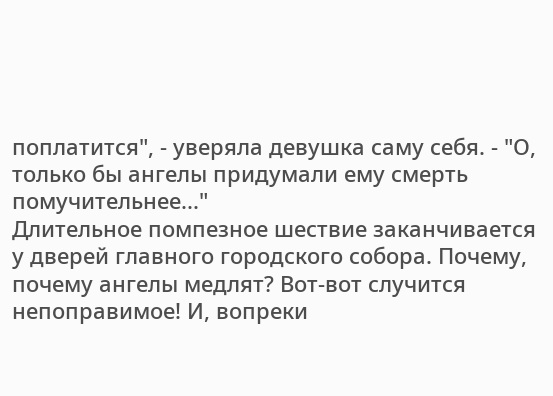поплатится", - уверяла девушка саму себя. - "О, только бы ангелы придумали ему смерть помучительнее..."
Длительное помпезное шествие заканчивается у дверей главного городского собора. Почему, почему ангелы медлят? Вот-вот случится непоправимое! И, вопреки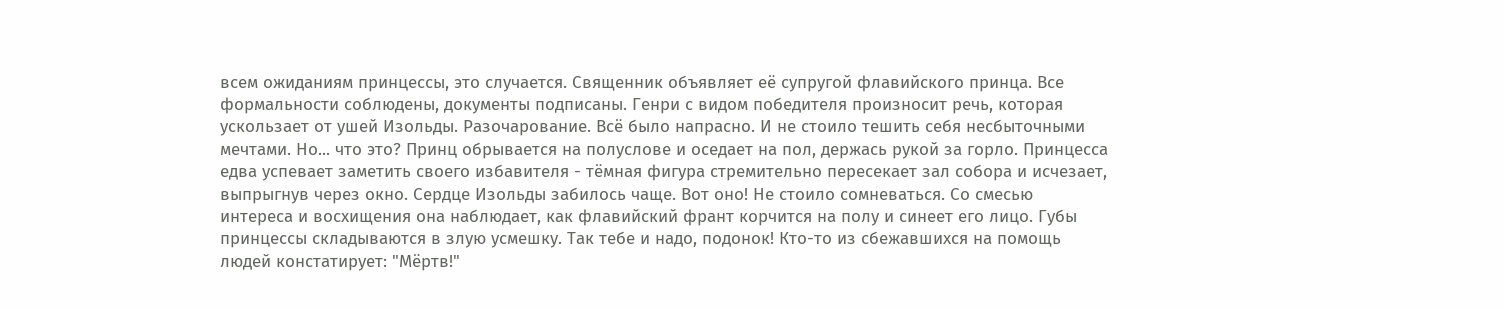всем ожиданиям принцессы, это случается. Священник объявляет её супругой флавийского принца. Все формальности соблюдены, документы подписаны. Генри с видом победителя произносит речь, которая ускользает от ушей Изольды. Разочарование. Всё было напрасно. И не стоило тешить себя несбыточными мечтами. Но... что это? Принц обрывается на полуслове и оседает на пол, держась рукой за горло. Принцесса едва успевает заметить своего избавителя - тёмная фигура стремительно пересекает зал собора и исчезает, выпрыгнув через окно. Сердце Изольды забилось чаще. Вот оно! Не стоило сомневаться. Со смесью интереса и восхищения она наблюдает, как флавийский франт корчится на полу и синеет его лицо. Губы принцессы складываются в злую усмешку. Так тебе и надо, подонок! Кто-то из сбежавшихся на помощь людей констатирует: "Мёртв!"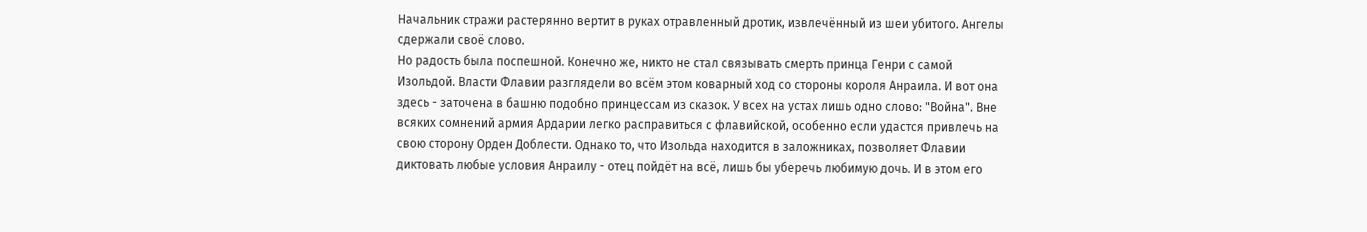Начальник стражи растерянно вертит в руках отравленный дротик, извлечённый из шеи убитого. Ангелы сдержали своё слово.
Но радость была поспешной. Конечно же, никто не стал связывать смерть принца Генри с самой Изольдой. Власти Флавии разглядели во всём этом коварный ход со стороны короля Анраила. И вот она здесь - заточена в башню подобно принцессам из сказок. У всех на устах лишь одно слово: "Война". Вне всяких сомнений армия Ардарии легко расправиться с флавийской, особенно если удастся привлечь на свою сторону Орден Доблести. Однако то, что Изольда находится в заложниках, позволяет Флавии диктовать любые условия Анраилу - отец пойдёт на всё, лишь бы уберечь любимую дочь. И в этом его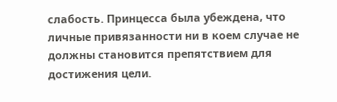слабость. Принцесса была убеждена, что личные привязанности ни в коем случае не должны становится препятствием для достижения цели.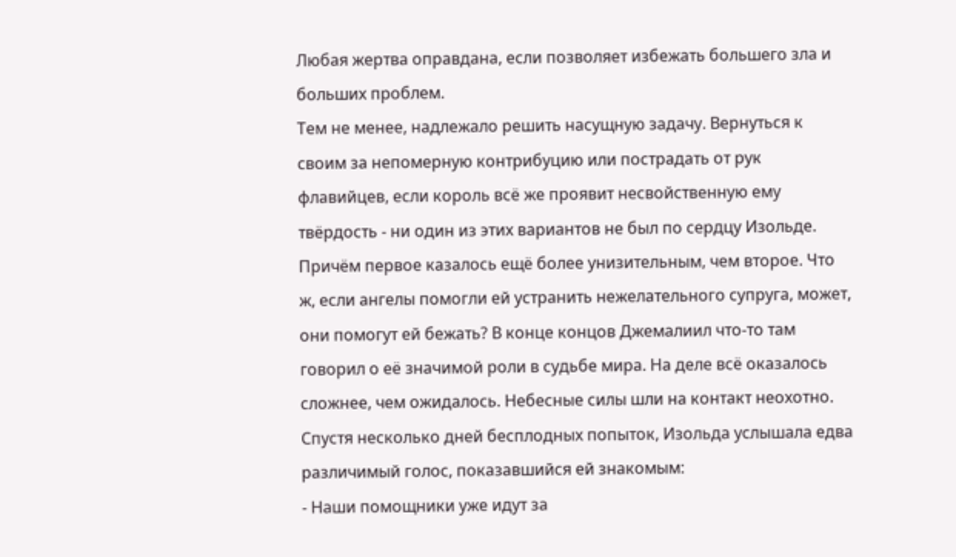Любая жертва оправдана, если позволяет избежать большего зла и больших проблем.
Тем не менее, надлежало решить насущную задачу. Вернуться к своим за непомерную контрибуцию или пострадать от рук флавийцев, если король всё же проявит несвойственную ему твёрдость - ни один из этих вариантов не был по сердцу Изольде. Причём первое казалось ещё более унизительным, чем второе. Что ж, если ангелы помогли ей устранить нежелательного супруга, может, они помогут ей бежать? В конце концов Джемалиил что-то там говорил о её значимой роли в судьбе мира. На деле всё оказалось сложнее, чем ожидалось. Небесные силы шли на контакт неохотно. Спустя несколько дней бесплодных попыток, Изольда услышала едва различимый голос, показавшийся ей знакомым:
- Наши помощники уже идут за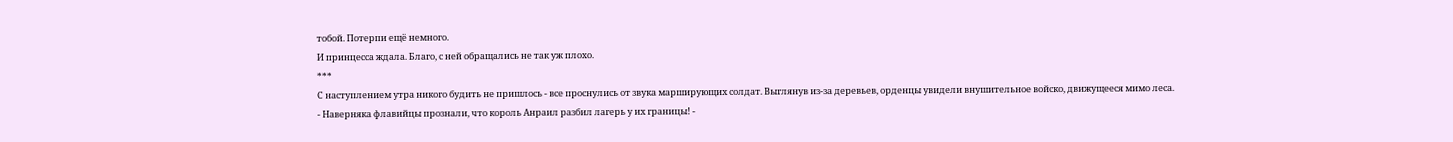тобой. Потерпи ещё немного.
И принцесса ждала. Благо, с ней обращались не так уж плохо.
***
С наступлением утра никого будить не пришлось - все проснулись от звука марширующих солдат. Выглянув из-за деревьев, орденцы увидели внушительное войско, движущееся мимо леса.
- Наверняка флавийцы прознали, что король Анраил разбил лагерь у их границы! -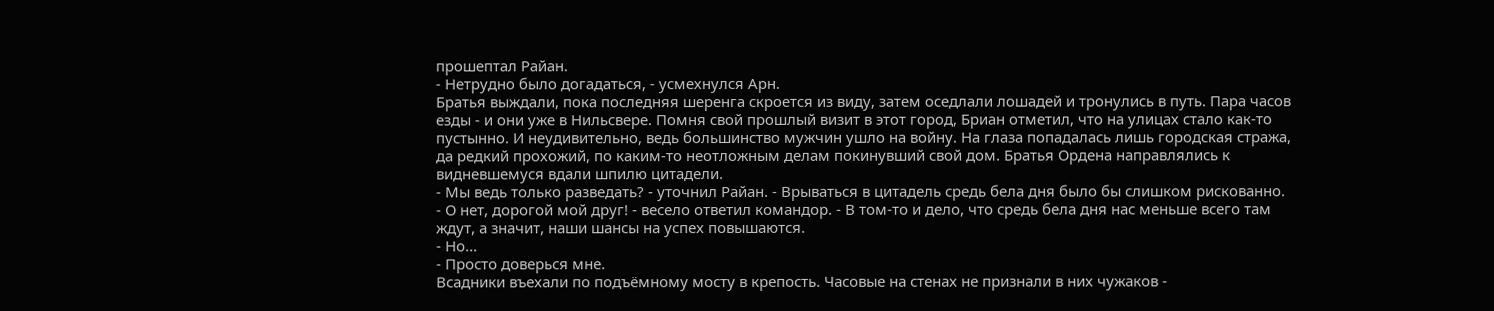прошептал Райан.
- Нетрудно было догадаться, - усмехнулся Арн.
Братья выждали, пока последняя шеренга скроется из виду, затем оседлали лошадей и тронулись в путь. Пара часов езды - и они уже в Нильсвере. Помня свой прошлый визит в этот город, Бриан отметил, что на улицах стало как-то пустынно. И неудивительно, ведь большинство мужчин ушло на войну. На глаза попадалась лишь городская стража, да редкий прохожий, по каким-то неотложным делам покинувший свой дом. Братья Ордена направлялись к видневшемуся вдали шпилю цитадели.
- Мы ведь только разведать? - уточнил Райан. - Врываться в цитадель средь бела дня было бы слишком рискованно.
- О нет, дорогой мой друг! - весело ответил командор. - В том-то и дело, что средь бела дня нас меньше всего там ждут, а значит, наши шансы на успех повышаются.
- Но...
- Просто доверься мне.
Всадники въехали по подъёмному мосту в крепость. Часовые на стенах не признали в них чужаков -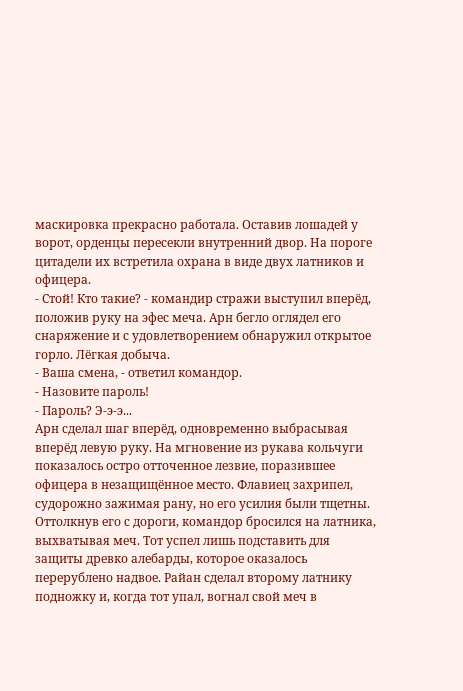маскировка прекрасно работала. Оставив лошадей у ворот, орденцы пересекли внутренний двор. На пороге цитадели их встретила охрана в виде двух латников и офицера.
- Стой! Кто такие? - командир стражи выступил вперёд, положив руку на эфес меча. Арн бегло оглядел его снаряжение и с удовлетворением обнаружил открытое горло. Лёгкая добыча.
- Ваша смена, - ответил командор.
- Назовите пароль!
- Пароль? Э-э-э...
Арн сделал шаг вперёд, одновременно выбрасывая вперёд левую руку. На мгновение из рукава кольчуги показалось остро отточенное лезвие, поразившее офицера в незащищённое место. Флавиец захрипел, судорожно зажимая рану, но его усилия были тщетны. Оттолкнув его с дороги, командор бросился на латника, выхватывая меч. Тот успел лишь подставить для защиты древко алебарды, которое оказалось перерублено надвое. Райан сделал второму латнику подножку и, когда тот упал, вогнал свой меч в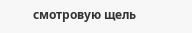смотровую щель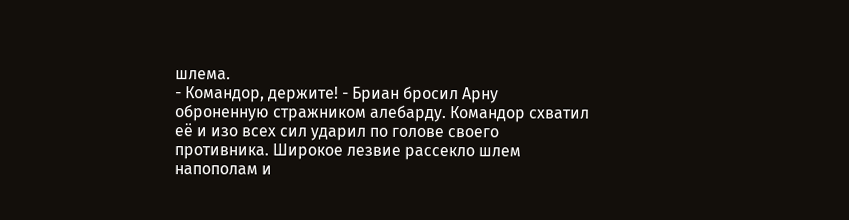шлема.
- Командор, держите! - Бриан бросил Арну оброненную стражником алебарду. Командор схватил её и изо всех сил ударил по голове своего противника. Широкое лезвие рассекло шлем напополам и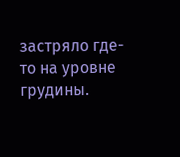застряло где-то на уровне грудины.